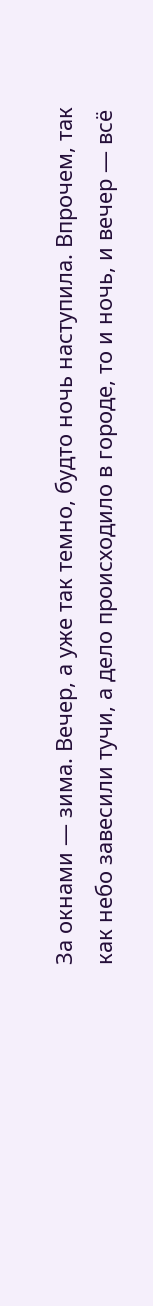За окнами — зима. Вечер, а уже так темно, будто ночь наступила. Впрочем, так как небо завесили тучи, а дело происходило в городе, то и ночь, и вечер — всё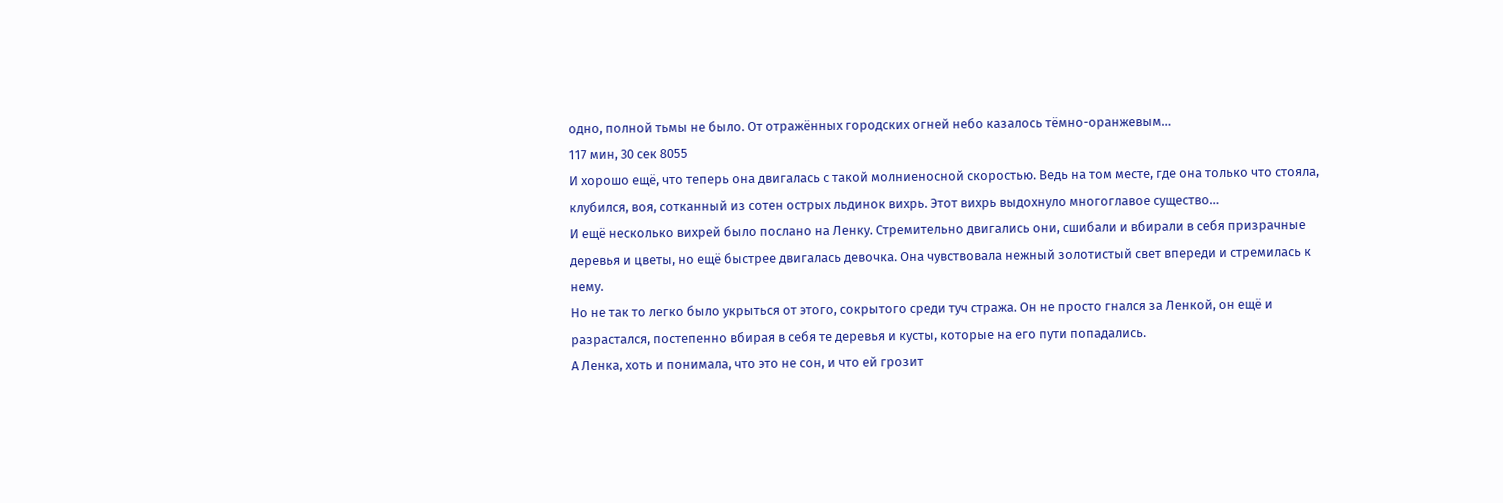одно, полной тьмы не было. От отражённых городских огней небо казалось тёмно-оранжевым…
117 мин, 30 сек 8055
И хорошо ещё, что теперь она двигалась с такой молниеносной скоростью. Ведь на том месте, где она только что стояла, клубился, воя, сотканный из сотен острых льдинок вихрь. Этот вихрь выдохнуло многоглавое существо…
И ещё несколько вихрей было послано на Ленку. Стремительно двигались они, сшибали и вбирали в себя призрачные деревья и цветы, но ещё быстрее двигалась девочка. Она чувствовала нежный золотистый свет впереди и стремилась к нему.
Но не так то легко было укрыться от этого, сокрытого среди туч стража. Он не просто гнался за Ленкой, он ещё и разрастался, постепенно вбирая в себя те деревья и кусты, которые на его пути попадались.
А Ленка, хоть и понимала, что это не сон, и что ей грозит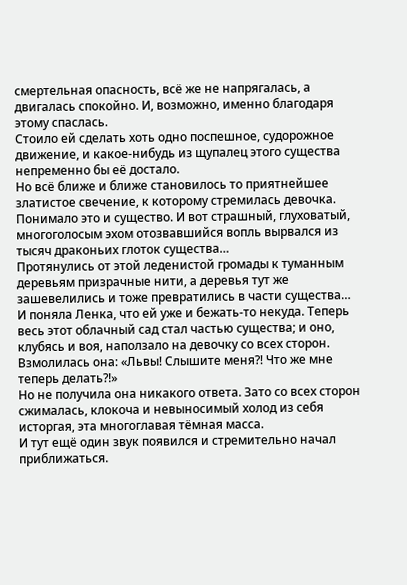смертельная опасность, всё же не напрягалась, а двигалась спокойно. И, возможно, именно благодаря этому спаслась.
Стоило ей сделать хоть одно поспешное, судорожное движение, и какое-нибудь из щупалец этого существа непременно бы её достало.
Но всё ближе и ближе становилось то приятнейшее златистое свечение, к которому стремилась девочка.
Понимало это и существо. И вот страшный, глуховатый, многоголосым эхом отозвавшийся вопль вырвался из тысяч драконьих глоток существа…
Протянулись от этой леденистой громады к туманным деревьям призрачные нити, а деревья тут же зашевелились и тоже превратились в части существа…
И поняла Ленка, что ей уже и бежать-то некуда. Теперь весь этот облачный сад стал частью существа; и оно, клубясь и воя, наползало на девочку со всех сторон.
Взмолилась она: «Львы! Слышите меня?! Что же мне теперь делать?!»
Но не получила она никакого ответа. Зато со всех сторон сжималась, клокоча и невыносимый холод из себя исторгая, эта многоглавая тёмная масса.
И тут ещё один звук появился и стремительно начал приближаться.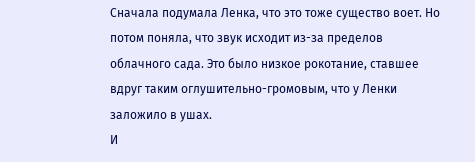Сначала подумала Ленка, что это тоже существо воет. Но потом поняла, что звук исходит из-за пределов облачного сада. Это было низкое рокотание, ставшее вдруг таким оглушительно-громовым, что у Ленки заложило в ушах.
И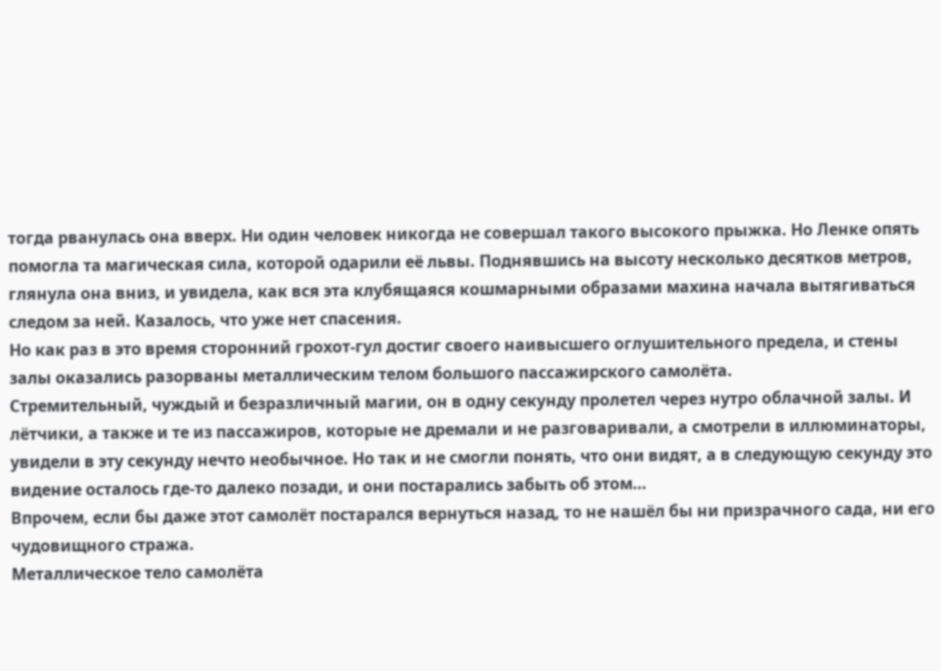тогда рванулась она вверх. Ни один человек никогда не совершал такого высокого прыжка. Но Ленке опять помогла та магическая сила, которой одарили её львы. Поднявшись на высоту несколько десятков метров, глянула она вниз, и увидела, как вся эта клубящаяся кошмарными образами махина начала вытягиваться следом за ней. Казалось, что уже нет спасения.
Но как раз в это время сторонний грохот-гул достиг своего наивысшего оглушительного предела, и стены залы оказались разорваны металлическим телом большого пассажирского самолёта.
Стремительный, чуждый и безразличный магии, он в одну секунду пролетел через нутро облачной залы. И лётчики, а также и те из пассажиров, которые не дремали и не разговаривали, а смотрели в иллюминаторы, увидели в эту секунду нечто необычное. Но так и не смогли понять, что они видят, а в следующую секунду это видение осталось где-то далеко позади, и они постарались забыть об этом…
Впрочем, если бы даже этот самолёт постарался вернуться назад, то не нашёл бы ни призрачного сада, ни его чудовищного стража.
Металлическое тело самолёта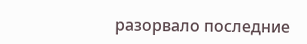разорвало последние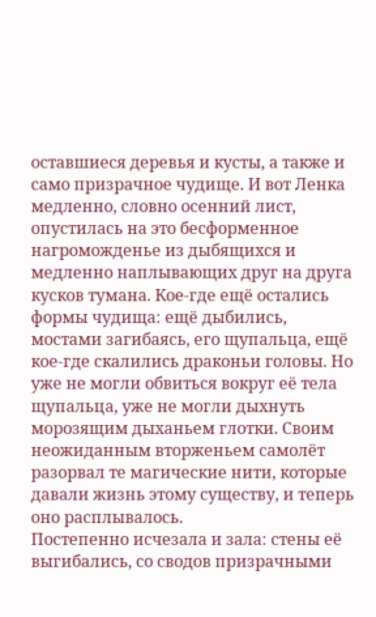оставшиеся деревья и кусты, а также и само призрачное чудище. И вот Ленка медленно, словно осенний лист, опустилась на это бесформенное нагроможденье из дыбящихся и медленно наплывающих друг на друга кусков тумана. Кое-где ещё остались формы чудища: ещё дыбились, мостами загибаясь, его щупальца, ещё кое-где скалились драконьи головы. Но уже не могли обвиться вокруг её тела щупальца, уже не могли дыхнуть морозящим дыханьем глотки. Своим неожиданным вторженьем самолёт разорвал те магические нити, которые давали жизнь этому существу, и теперь оно расплывалось.
Постепенно исчезала и зала: стены её выгибались, со сводов призрачными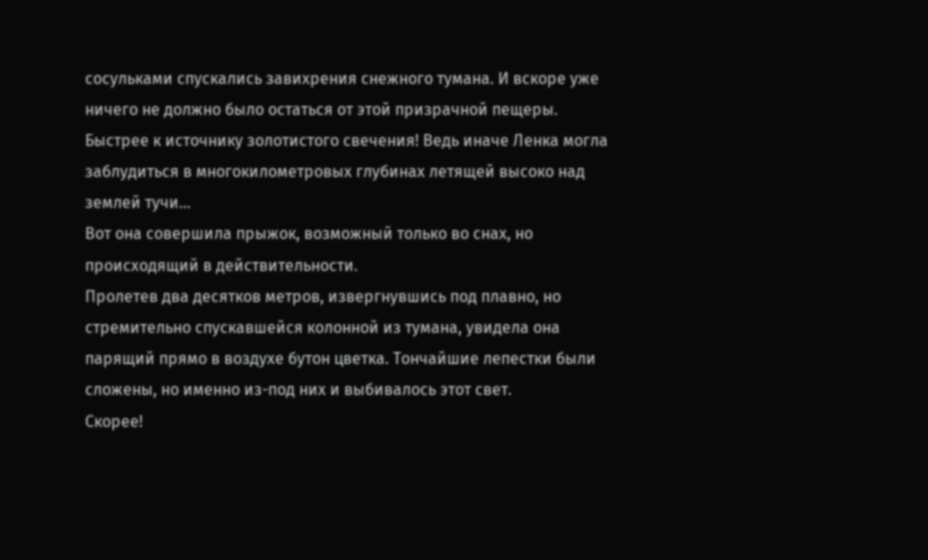сосульками спускались завихрения снежного тумана. И вскоре уже ничего не должно было остаться от этой призрачной пещеры.
Быстрее к источнику золотистого свечения! Ведь иначе Ленка могла заблудиться в многокилометровых глубинах летящей высоко над землей тучи…
Вот она совершила прыжок, возможный только во снах, но происходящий в действительности.
Пролетев два десятков метров, извергнувшись под плавно, но стремительно спускавшейся колонной из тумана, увидела она парящий прямо в воздухе бутон цветка. Тончайшие лепестки были сложены, но именно из-под них и выбивалось этот свет.
Скорее!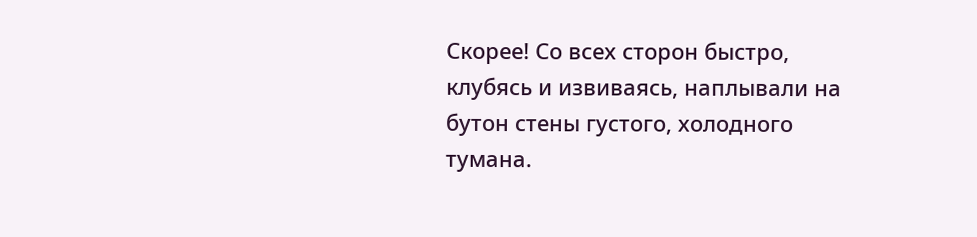Скорее! Со всех сторон быстро, клубясь и извиваясь, наплывали на бутон стены густого, холодного тумана.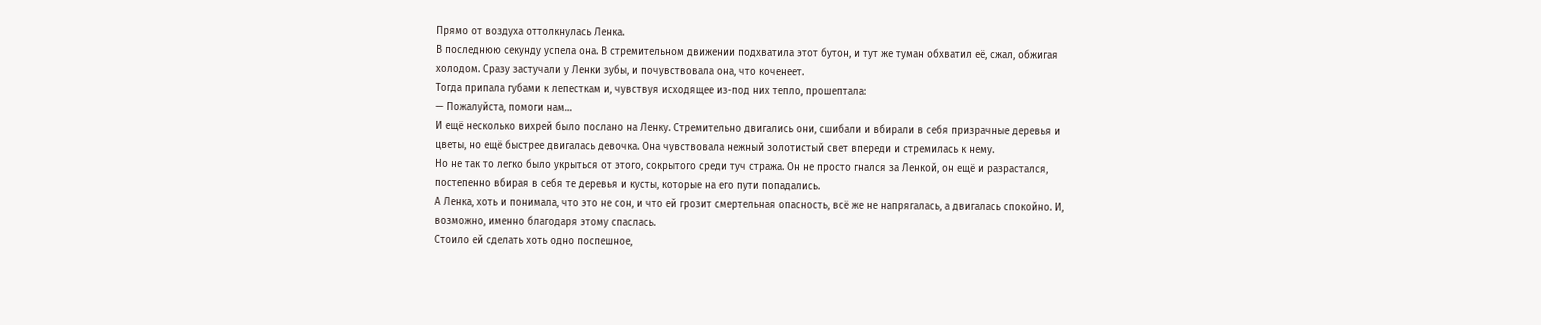Прямо от воздуха оттолкнулась Ленка.
В последнюю секунду успела она. В стремительном движении подхватила этот бутон, и тут же туман обхватил её, сжал, обжигая холодом. Сразу застучали у Ленки зубы, и почувствовала она, что коченеет.
Тогда припала губами к лепесткам и, чувствуя исходящее из-под них тепло, прошептала:
— Пожалуйста, помоги нам…
И ещё несколько вихрей было послано на Ленку. Стремительно двигались они, сшибали и вбирали в себя призрачные деревья и цветы, но ещё быстрее двигалась девочка. Она чувствовала нежный золотистый свет впереди и стремилась к нему.
Но не так то легко было укрыться от этого, сокрытого среди туч стража. Он не просто гнался за Ленкой, он ещё и разрастался, постепенно вбирая в себя те деревья и кусты, которые на его пути попадались.
А Ленка, хоть и понимала, что это не сон, и что ей грозит смертельная опасность, всё же не напрягалась, а двигалась спокойно. И, возможно, именно благодаря этому спаслась.
Стоило ей сделать хоть одно поспешное,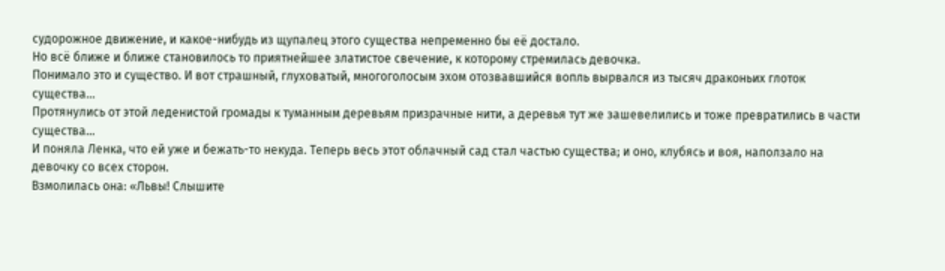судорожное движение, и какое-нибудь из щупалец этого существа непременно бы её достало.
Но всё ближе и ближе становилось то приятнейшее златистое свечение, к которому стремилась девочка.
Понимало это и существо. И вот страшный, глуховатый, многоголосым эхом отозвавшийся вопль вырвался из тысяч драконьих глоток существа…
Протянулись от этой леденистой громады к туманным деревьям призрачные нити, а деревья тут же зашевелились и тоже превратились в части существа…
И поняла Ленка, что ей уже и бежать-то некуда. Теперь весь этот облачный сад стал частью существа; и оно, клубясь и воя, наползало на девочку со всех сторон.
Взмолилась она: «Львы! Слышите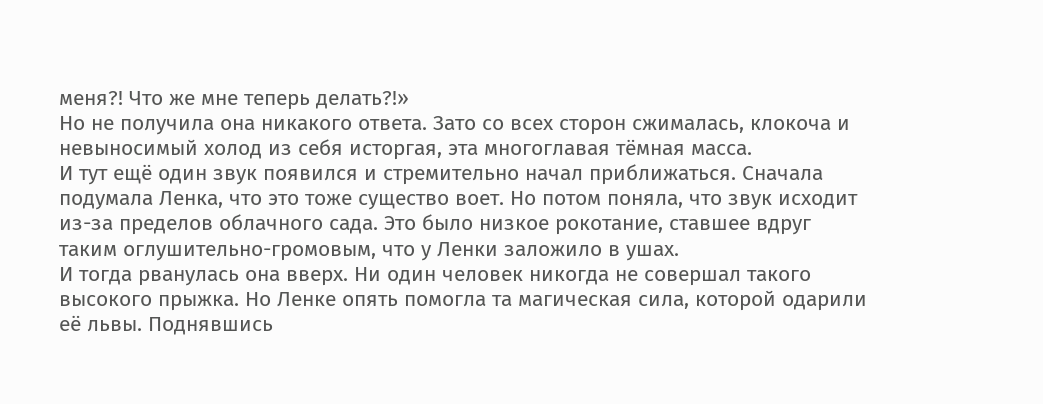меня?! Что же мне теперь делать?!»
Но не получила она никакого ответа. Зато со всех сторон сжималась, клокоча и невыносимый холод из себя исторгая, эта многоглавая тёмная масса.
И тут ещё один звук появился и стремительно начал приближаться. Сначала подумала Ленка, что это тоже существо воет. Но потом поняла, что звук исходит из-за пределов облачного сада. Это было низкое рокотание, ставшее вдруг таким оглушительно-громовым, что у Ленки заложило в ушах.
И тогда рванулась она вверх. Ни один человек никогда не совершал такого высокого прыжка. Но Ленке опять помогла та магическая сила, которой одарили её львы. Поднявшись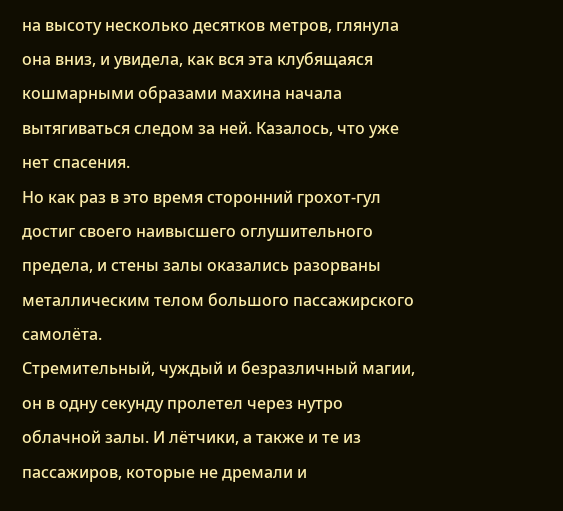на высоту несколько десятков метров, глянула она вниз, и увидела, как вся эта клубящаяся кошмарными образами махина начала вытягиваться следом за ней. Казалось, что уже нет спасения.
Но как раз в это время сторонний грохот-гул достиг своего наивысшего оглушительного предела, и стены залы оказались разорваны металлическим телом большого пассажирского самолёта.
Стремительный, чуждый и безразличный магии, он в одну секунду пролетел через нутро облачной залы. И лётчики, а также и те из пассажиров, которые не дремали и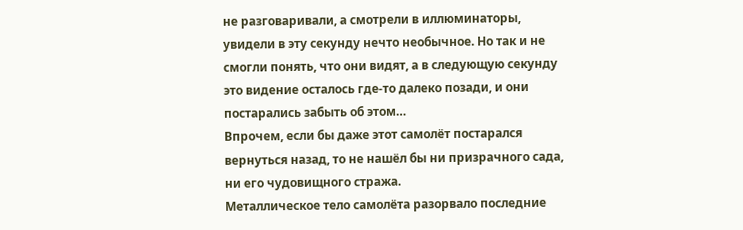не разговаривали, а смотрели в иллюминаторы, увидели в эту секунду нечто необычное. Но так и не смогли понять, что они видят, а в следующую секунду это видение осталось где-то далеко позади, и они постарались забыть об этом…
Впрочем, если бы даже этот самолёт постарался вернуться назад, то не нашёл бы ни призрачного сада, ни его чудовищного стража.
Металлическое тело самолёта разорвало последние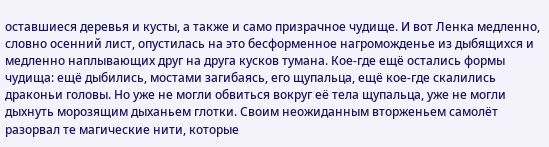оставшиеся деревья и кусты, а также и само призрачное чудище. И вот Ленка медленно, словно осенний лист, опустилась на это бесформенное нагроможденье из дыбящихся и медленно наплывающих друг на друга кусков тумана. Кое-где ещё остались формы чудища: ещё дыбились, мостами загибаясь, его щупальца, ещё кое-где скалились драконьи головы. Но уже не могли обвиться вокруг её тела щупальца, уже не могли дыхнуть морозящим дыханьем глотки. Своим неожиданным вторженьем самолёт разорвал те магические нити, которые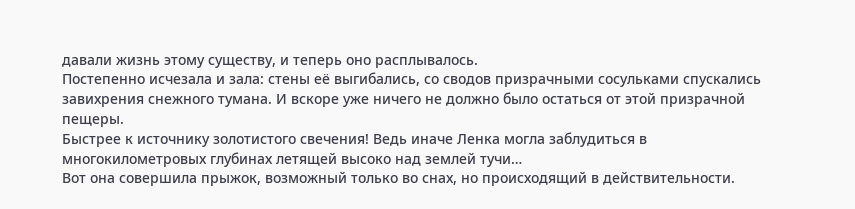давали жизнь этому существу, и теперь оно расплывалось.
Постепенно исчезала и зала: стены её выгибались, со сводов призрачными сосульками спускались завихрения снежного тумана. И вскоре уже ничего не должно было остаться от этой призрачной пещеры.
Быстрее к источнику золотистого свечения! Ведь иначе Ленка могла заблудиться в многокилометровых глубинах летящей высоко над землей тучи…
Вот она совершила прыжок, возможный только во снах, но происходящий в действительности.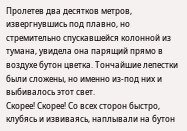Пролетев два десятков метров, извергнувшись под плавно, но стремительно спускавшейся колонной из тумана, увидела она парящий прямо в воздухе бутон цветка. Тончайшие лепестки были сложены, но именно из-под них и выбивалось этот свет.
Скорее! Скорее! Со всех сторон быстро, клубясь и извиваясь, наплывали на бутон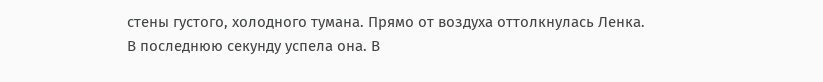стены густого, холодного тумана. Прямо от воздуха оттолкнулась Ленка.
В последнюю секунду успела она. В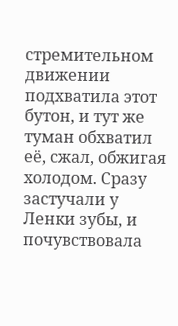стремительном движении подхватила этот бутон, и тут же туман обхватил её, сжал, обжигая холодом. Сразу застучали у Ленки зубы, и почувствовала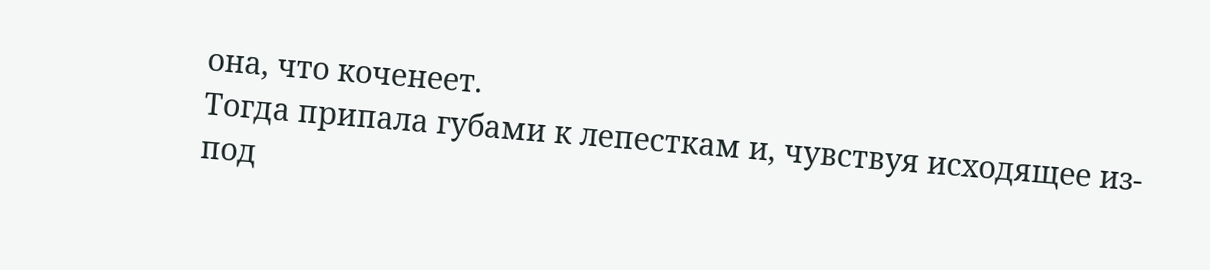она, что коченеет.
Тогда припала губами к лепесткам и, чувствуя исходящее из-под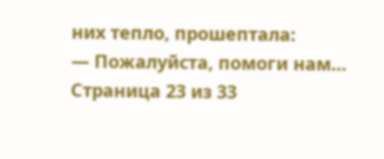них тепло, прошептала:
— Пожалуйста, помоги нам…
Страница 23 из 33